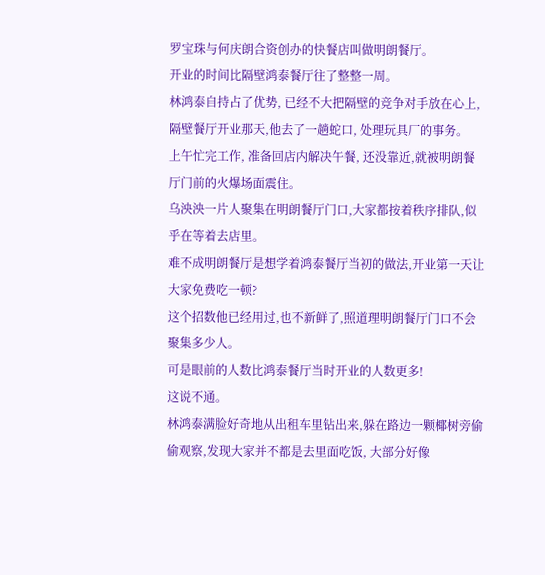罗宝珠与何庆朗合资创办的快餐店叫做明朗餐厅。
开业的时间比隔壁鸿泰餐厅往了整整一周。
林鸿泰自持占了优势, 已经不大把隔壁的竞争对手放在心上,隔壁餐厅开业那天,他去了一趟蛇口, 处理玩具厂的事务。
上午忙完工作, 准备回店内解决午餐, 还没靠近,就被明朗餐厅门前的火爆场面震住。
乌泱泱一片人聚集在明朗餐厅门口,大家都按着秩序排队,似乎在等着去店里。
难不成明朗餐厅是想学着鸿泰餐厅当初的做法,开业第一天让大家免费吃一顿?
这个招数他已经用过,也不新鲜了,照道理明朗餐厅门口不会聚集多少人。
可是眼前的人数比鸿泰餐厅当时开业的人数更多!
这说不通。
林鸿泰满脸好奇地从出租车里钻出来,躲在路边一颗椰树旁偷偷观察,发现大家并不都是去里面吃饭, 大部分好像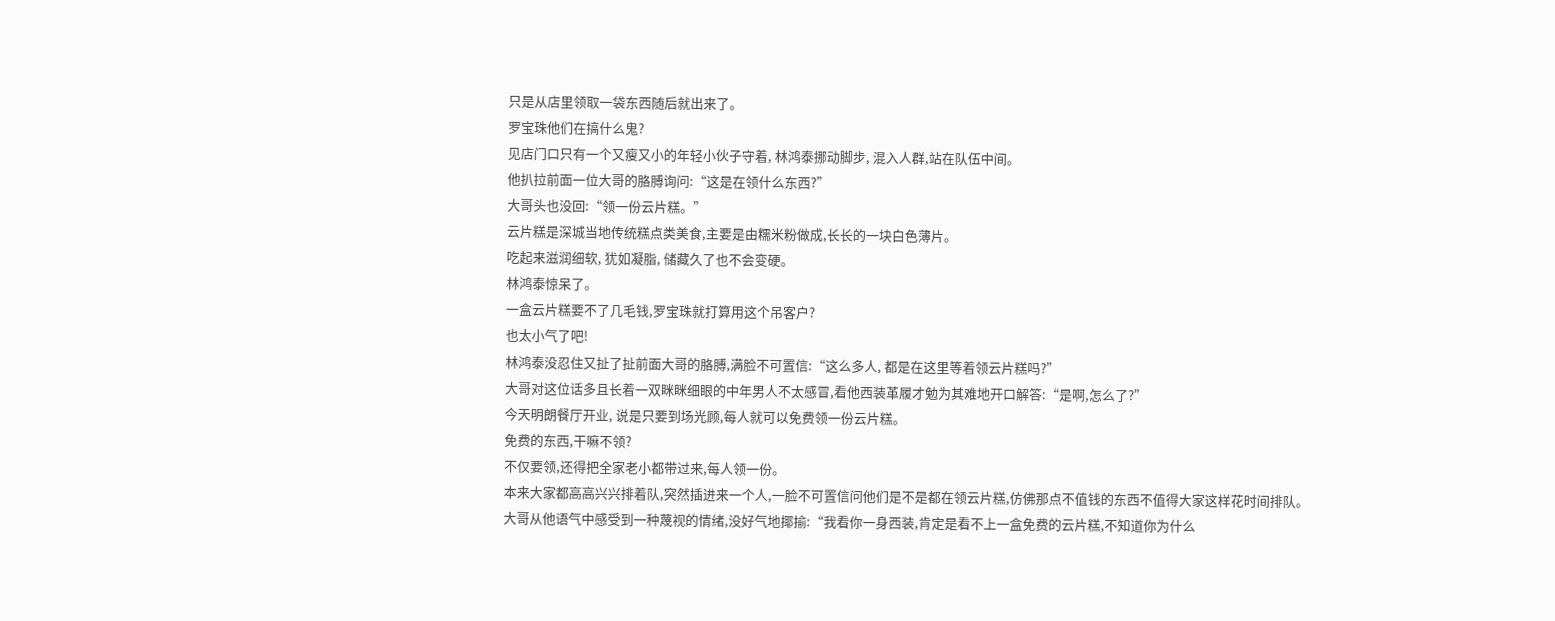只是从店里领取一袋东西随后就出来了。
罗宝珠他们在搞什么鬼?
见店门口只有一个又瘦又小的年轻小伙子守着, 林鸿泰挪动脚步, 混入人群,站在队伍中间。
他扒拉前面一位大哥的胳膊询问:“这是在领什么东西?”
大哥头也没回:“领一份云片糕。”
云片糕是深城当地传统糕点类美食,主要是由糯米粉做成,长长的一块白色薄片。
吃起来滋润细软, 犹如凝脂, 储藏久了也不会变硬。
林鸿泰惊呆了。
一盒云片糕要不了几毛钱,罗宝珠就打算用这个吊客户?
也太小气了吧!
林鸿泰没忍住又扯了扯前面大哥的胳膊,满脸不可置信:“这么多人, 都是在这里等着领云片糕吗?”
大哥对这位话多且长着一双眯眯细眼的中年男人不太感冒,看他西装革履才勉为其难地开口解答:“是啊,怎么了?”
今天明朗餐厅开业, 说是只要到场光顾,每人就可以免费领一份云片糕。
免费的东西,干嘛不领?
不仅要领,还得把全家老小都带过来,每人领一份。
本来大家都高高兴兴排着队,突然插进来一个人,一脸不可置信问他们是不是都在领云片糕,仿佛那点不值钱的东西不值得大家这样花时间排队。
大哥从他语气中感受到一种蔑视的情绪,没好气地揶揄:“我看你一身西装,肯定是看不上一盒免费的云片糕,不知道你为什么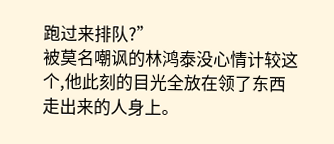跑过来排队?”
被莫名嘲讽的林鸿泰没心情计较这个,他此刻的目光全放在领了东西走出来的人身上。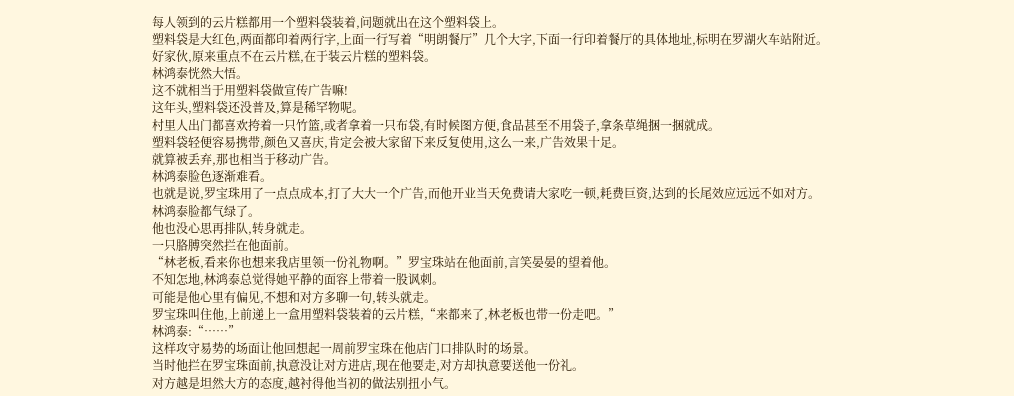每人领到的云片糕都用一个塑料袋装着,问题就出在这个塑料袋上。
塑料袋是大红色,两面都印着两行字,上面一行写着“明朗餐厅”几个大字,下面一行印着餐厅的具体地址,标明在罗湖火车站附近。
好家伙,原来重点不在云片糕,在于装云片糕的塑料袋。
林鸿泰恍然大悟。
这不就相当于用塑料袋做宣传广告嘛!
这年头,塑料袋还没普及,算是稀罕物呢。
村里人出门都喜欢挎着一只竹篮,或者拿着一只布袋,有时候图方便,食品甚至不用袋子,拿条草绳捆一捆就成。
塑料袋轻便容易携带,颜色又喜庆,肯定会被大家留下来反复使用,这么一来,广告效果十足。
就算被丢弃,那也相当于移动广告。
林鸿泰脸色逐渐难看。
也就是说,罗宝珠用了一点点成本,打了大大一个广告,而他开业当天免费请大家吃一顿,耗费巨资,达到的长尾效应远远不如对方。
林鸿泰脸都气绿了。
他也没心思再排队,转身就走。
一只胳膊突然拦在他面前。
“林老板,看来你也想来我店里领一份礼物啊。”罗宝珠站在他面前,言笑晏晏的望着他。
不知怎地,林鸿泰总觉得她平静的面容上带着一股讽刺。
可能是他心里有偏见,不想和对方多聊一句,转头就走。
罗宝珠叫住他,上前递上一盒用塑料袋装着的云片糕,“来都来了,林老板也带一份走吧。”
林鸿泰:“……”
这样攻守易势的场面让他回想起一周前罗宝珠在他店门口排队时的场景。
当时他拦在罗宝珠面前,执意没让对方进店,现在他要走,对方却执意要送他一份礼。
对方越是坦然大方的态度,越衬得他当初的做法别扭小气。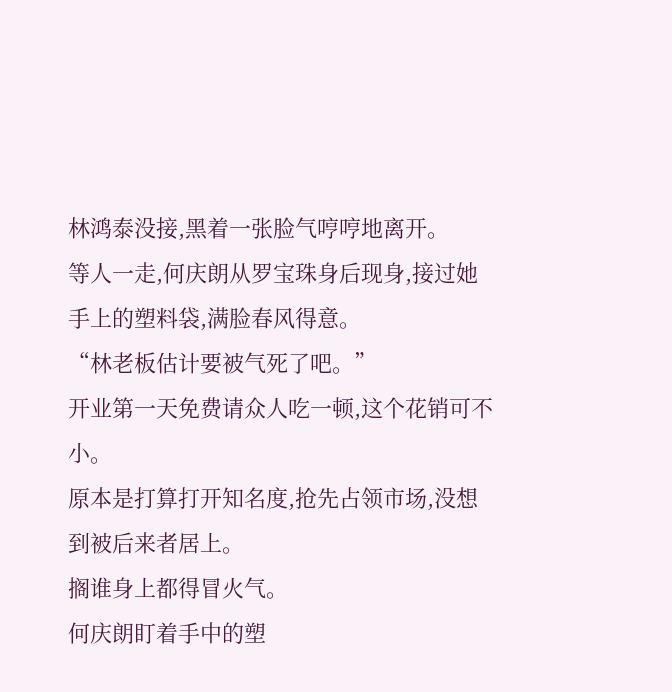林鸿泰没接,黑着一张脸气哼哼地离开。
等人一走,何庆朗从罗宝珠身后现身,接过她手上的塑料袋,满脸春风得意。
“林老板估计要被气死了吧。”
开业第一天免费请众人吃一顿,这个花销可不小。
原本是打算打开知名度,抢先占领市场,没想到被后来者居上。
搁谁身上都得冒火气。
何庆朗盯着手中的塑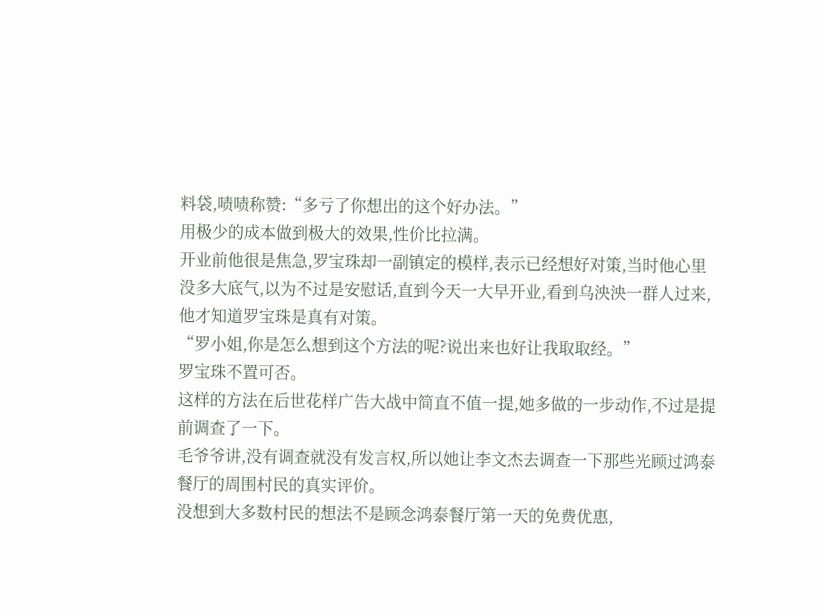料袋,啧啧称赞:“多亏了你想出的这个好办法。”
用极少的成本做到极大的效果,性价比拉满。
开业前他很是焦急,罗宝珠却一副镇定的模样,表示已经想好对策,当时他心里没多大底气,以为不过是安慰话,直到今天一大早开业,看到乌泱泱一群人过来,他才知道罗宝珠是真有对策。
“罗小姐,你是怎么想到这个方法的呢?说出来也好让我取取经。”
罗宝珠不置可否。
这样的方法在后世花样广告大战中简直不值一提,她多做的一步动作,不过是提前调查了一下。
毛爷爷讲,没有调查就没有发言权,所以她让李文杰去调查一下那些光顾过鸿泰餐厅的周围村民的真实评价。
没想到大多数村民的想法不是顾念鸿泰餐厅第一天的免费优惠,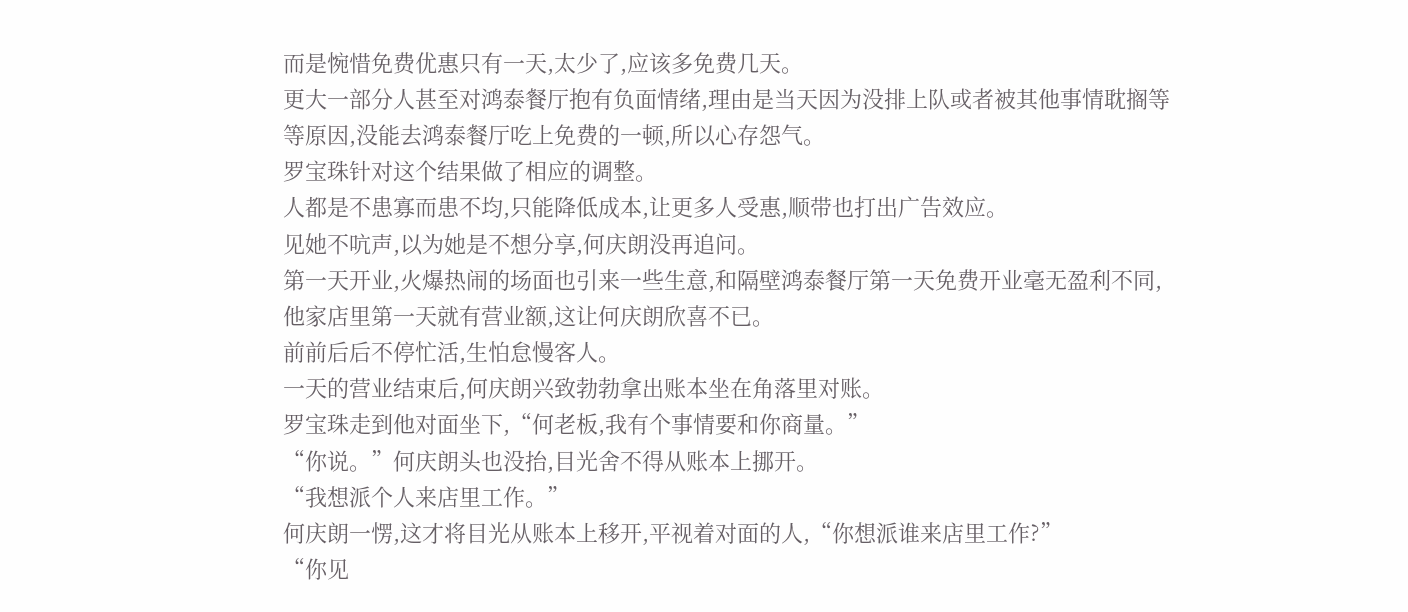而是惋惜免费优惠只有一天,太少了,应该多免费几天。
更大一部分人甚至对鸿泰餐厅抱有负面情绪,理由是当天因为没排上队或者被其他事情耽搁等等原因,没能去鸿泰餐厅吃上免费的一顿,所以心存怨气。
罗宝珠针对这个结果做了相应的调整。
人都是不患寡而患不均,只能降低成本,让更多人受惠,顺带也打出广告效应。
见她不吭声,以为她是不想分享,何庆朗没再追问。
第一天开业,火爆热闹的场面也引来一些生意,和隔壁鸿泰餐厅第一天免费开业毫无盈利不同,他家店里第一天就有营业额,这让何庆朗欣喜不已。
前前后后不停忙活,生怕怠慢客人。
一天的营业结束后,何庆朗兴致勃勃拿出账本坐在角落里对账。
罗宝珠走到他对面坐下,“何老板,我有个事情要和你商量。”
“你说。”何庆朗头也没抬,目光舍不得从账本上挪开。
“我想派个人来店里工作。”
何庆朗一愣,这才将目光从账本上移开,平视着对面的人,“你想派谁来店里工作?”
“你见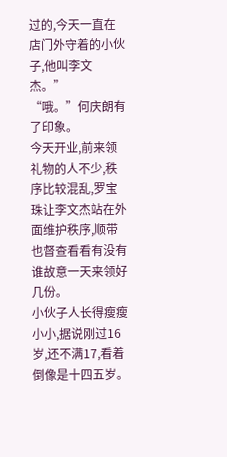过的,今天一直在店门外守着的小伙子,他叫李文杰。”
“哦。”何庆朗有了印象。
今天开业,前来领礼物的人不少,秩序比较混乱,罗宝珠让李文杰站在外面维护秩序,顺带也督查看看有没有谁故意一天来领好几份。
小伙子人长得瘦瘦小小,据说刚过16岁,还不满17,看着倒像是十四五岁。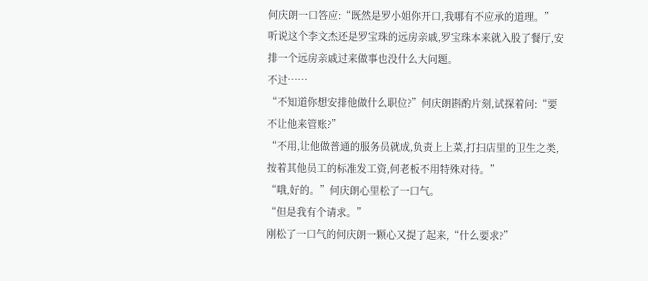何庆朗一口答应:“既然是罗小姐你开口,我哪有不应承的道理。”
听说这个李文杰还是罗宝珠的远房亲戚,罗宝珠本来就入股了餐厅,安排一个远房亲戚过来做事也没什么大问题。
不过……
“不知道你想安排他做什么职位?”何庆朗斟酌片刻,试探着问:“要不让他来管账?”
“不用,让他做普通的服务员就成,负责上上菜,打扫店里的卫生之类,按着其他员工的标准发工资,何老板不用特殊对待。”
“哦,好的。”何庆朗心里松了一口气。
“但是我有个请求。”
刚松了一口气的何庆朗一颗心又提了起来,“什么要求?”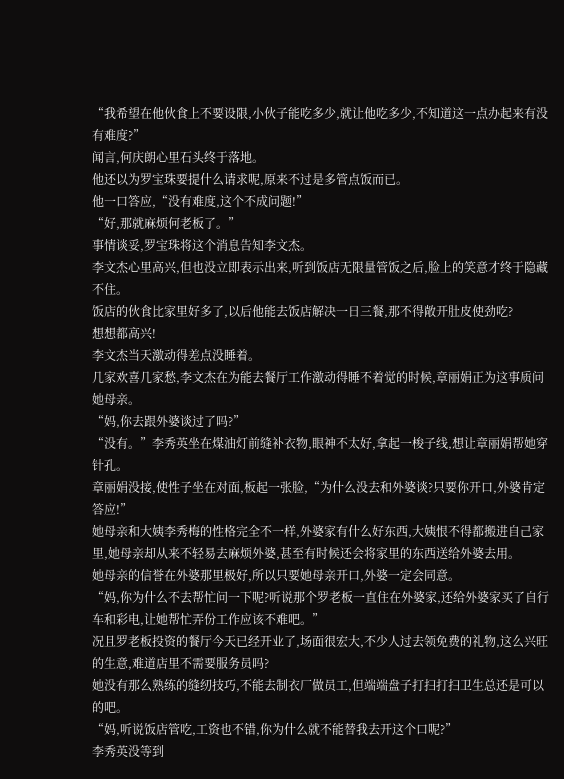“我希望在他伙食上不要设限,小伙子能吃多少,就让他吃多少,不知道这一点办起来有没有难度?”
闻言,何庆朗心里石头终于落地。
他还以为罗宝珠要提什么请求呢,原来不过是多管点饭而已。
他一口答应,“没有难度,这个不成问题!”
“好,那就麻烦何老板了。”
事情谈妥,罗宝珠将这个消息告知李文杰。
李文杰心里高兴,但也没立即表示出来,听到饭店无限量管饭之后,脸上的笑意才终于隐藏不住。
饭店的伙食比家里好多了,以后他能去饭店解决一日三餐,那不得敞开肚皮使劲吃?
想想都高兴!
李文杰当天激动得差点没睡着。
几家欢喜几家愁,李文杰在为能去餐厅工作激动得睡不着觉的时候,章丽娟正为这事质问她母亲。
“妈,你去跟外婆谈过了吗?”
“没有。”李秀英坐在煤油灯前缝补衣物,眼神不太好,拿起一梭子线,想让章丽娟帮她穿针孔。
章丽娟没接,使性子坐在对面,板起一张脸,“为什么没去和外婆谈?只要你开口,外婆肯定答应!”
她母亲和大姨李秀梅的性格完全不一样,外婆家有什么好东西,大姨恨不得都搬进自己家里,她母亲却从来不轻易去麻烦外婆,甚至有时候还会将家里的东西送给外婆去用。
她母亲的信誉在外婆那里极好,所以只要她母亲开口,外婆一定会同意。
“妈,你为什么不去帮忙问一下呢?听说那个罗老板一直住在外婆家,还给外婆家买了自行车和彩电,让她帮忙弄份工作应该不难吧。”
况且罗老板投资的餐厅今天已经开业了,场面很宏大,不少人过去领免费的礼物,这么兴旺的生意,难道店里不需要服务员吗?
她没有那么熟练的缝纫技巧,不能去制衣厂做员工,但端端盘子打扫打扫卫生总还是可以的吧。
“妈,听说饭店管吃,工资也不错,你为什么就不能替我去开这个口呢?”
李秀英没等到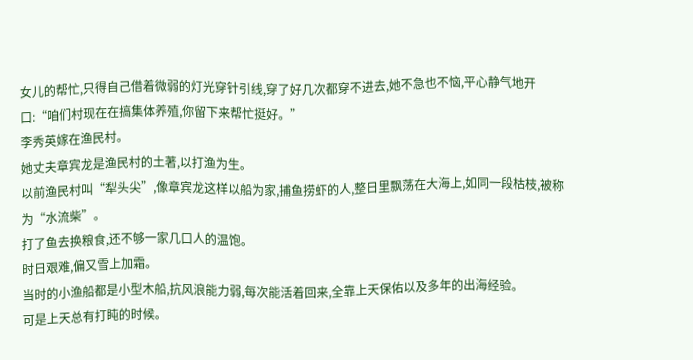女儿的帮忙,只得自己借着微弱的灯光穿针引线,穿了好几次都穿不进去,她不急也不恼,平心静气地开口:“咱们村现在在搞集体养殖,你留下来帮忙挺好。”
李秀英嫁在渔民村。
她丈夫章宾龙是渔民村的土著,以打渔为生。
以前渔民村叫“犁头尖”,像章宾龙这样以船为家,捕鱼捞虾的人,整日里飘荡在大海上,如同一段枯枝,被称为“水流柴”。
打了鱼去换粮食,还不够一家几口人的温饱。
时日艰难,偏又雪上加霜。
当时的小渔船都是小型木船,抗风浪能力弱,每次能活着回来,全靠上天保佑以及多年的出海经验。
可是上天总有打盹的时候。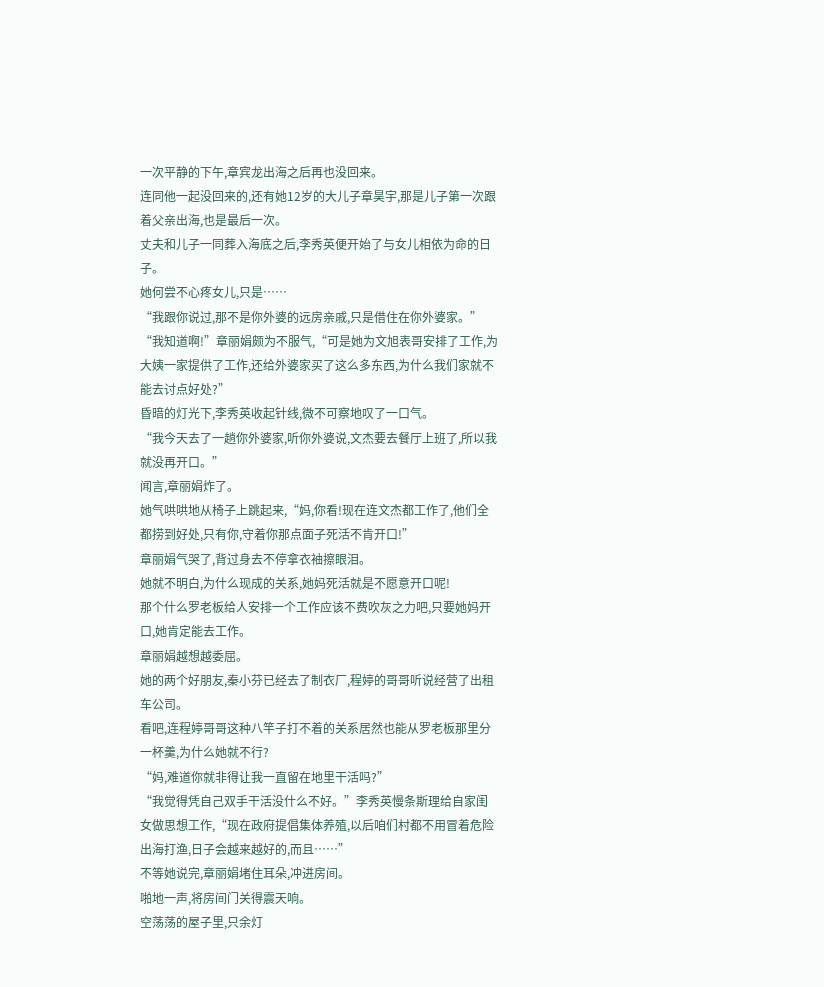一次平静的下午,章宾龙出海之后再也没回来。
连同他一起没回来的,还有她12岁的大儿子章昊宇,那是儿子第一次跟着父亲出海,也是最后一次。
丈夫和儿子一同葬入海底之后,李秀英便开始了与女儿相依为命的日子。
她何尝不心疼女儿,只是……
“我跟你说过,那不是你外婆的远房亲戚,只是借住在你外婆家。”
“我知道啊!”章丽娟颇为不服气,“可是她为文旭表哥安排了工作,为大姨一家提供了工作,还给外婆家买了这么多东西,为什么我们家就不能去讨点好处?”
昏暗的灯光下,李秀英收起针线,微不可察地叹了一口气。
“我今天去了一趟你外婆家,听你外婆说,文杰要去餐厅上班了,所以我就没再开口。”
闻言,章丽娟炸了。
她气哄哄地从椅子上跳起来,“妈,你看!现在连文杰都工作了,他们全都捞到好处,只有你,守着你那点面子死活不肯开口!”
章丽娟气哭了,背过身去不停拿衣袖擦眼泪。
她就不明白,为什么现成的关系,她妈死活就是不愿意开口呢!
那个什么罗老板给人安排一个工作应该不费吹灰之力吧,只要她妈开口,她肯定能去工作。
章丽娟越想越委屈。
她的两个好朋友,秦小芬已经去了制衣厂,程婷的哥哥听说经营了出租车公司。
看吧,连程婷哥哥这种八竿子打不着的关系居然也能从罗老板那里分一杯羹,为什么她就不行?
“妈,难道你就非得让我一直留在地里干活吗?”
“我觉得凭自己双手干活没什么不好。”李秀英慢条斯理给自家闺女做思想工作,“现在政府提倡集体养殖,以后咱们村都不用冒着危险出海打渔,日子会越来越好的,而且……”
不等她说完,章丽娟堵住耳朵,冲进房间。
啪地一声,将房间门关得震天响。
空荡荡的屋子里,只余灯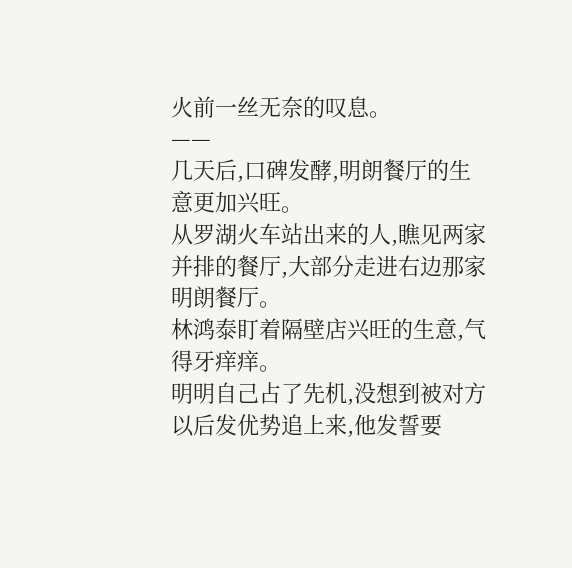火前一丝无奈的叹息。
——
几天后,口碑发酵,明朗餐厅的生意更加兴旺。
从罗湖火车站出来的人,瞧见两家并排的餐厅,大部分走进右边那家明朗餐厅。
林鸿泰盯着隔壁店兴旺的生意,气得牙痒痒。
明明自己占了先机,没想到被对方以后发优势追上来,他发誓要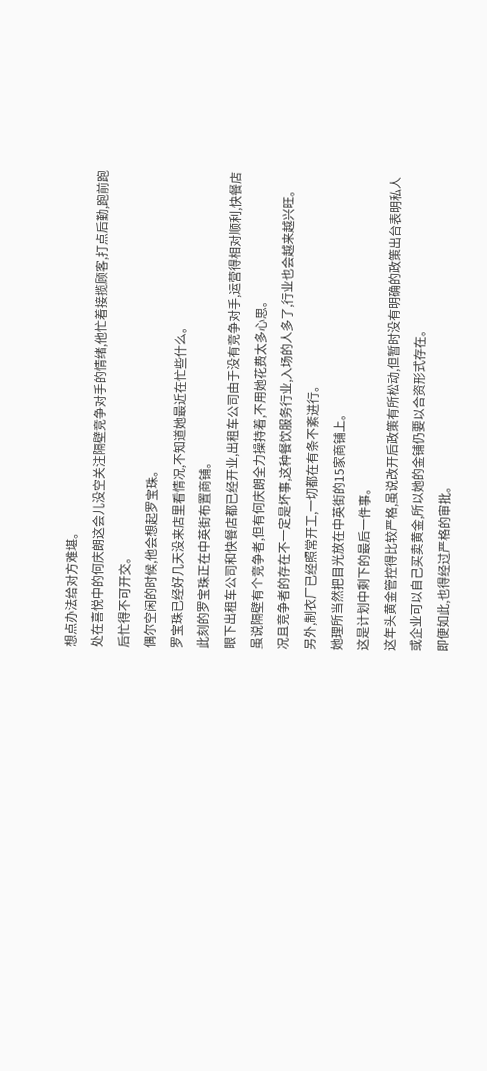想点办法给对方难堪。
处在喜悦中的何庆朗这会儿没空关注隔壁竞争对手的情绪,他忙着接揽顾客,打点后勤,跑前跑后忙得不可开交。
偶尔空闲的时候,他会想起罗宝珠。
罗宝珠已经好几天没来店里看情况,不知道她最近在忙些什么。
此刻的罗宝珠正在中英街布置商铺。
眼下出租车公司和快餐店都已经开业,出租车公司由于没有竞争对手,运营得相对顺利,快餐店虽说隔壁有个竞争者,但有何庆朗全力操持着,不用她花费太多心思。
况且竞争者的存在不一定是坏事,这种餐饮服务行业,入场的人多了,行业也会越来越兴旺。
另外,制衣厂已经照常开工,一切都在有条不紊进行。
她理所当然把目光放在中英街的15家商铺上。
这是计划中剩下的最后一件事。
这年头黄金管控得比较严格,虽说改开后政策有所松动,但暂时没有明确的政策出台表明私人或企业可以自己买卖黄金,所以她的金铺仍要以合资形式存在。
即便如此,也得经过严格的审批。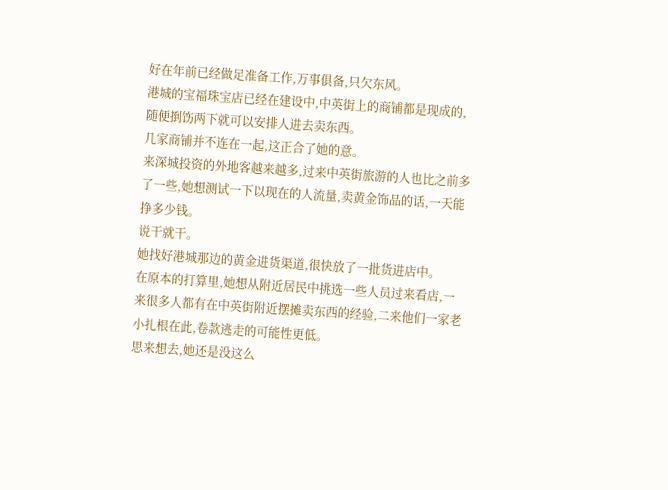好在年前已经做足准备工作,万事俱备,只欠东风。
港城的宝福珠宝店已经在建设中,中英街上的商铺都是现成的,随便捯饬两下就可以安排人进去卖东西。
几家商铺并不连在一起,这正合了她的意。
来深城投资的外地客越来越多,过来中英街旅游的人也比之前多了一些,她想测试一下以现在的人流量,卖黄金饰品的话,一天能挣多少钱。
说干就干。
她找好港城那边的黄金进货渠道,很快放了一批货进店中。
在原本的打算里,她想从附近居民中挑选一些人员过来看店,一来很多人都有在中英街附近摆摊卖东西的经验,二来他们一家老小扎根在此,卷款逃走的可能性更低。
思来想去,她还是没这么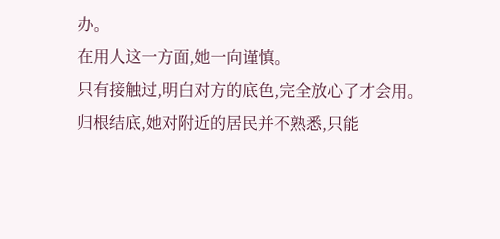办。
在用人这一方面,她一向谨慎。
只有接触过,明白对方的底色,完全放心了才会用。
归根结底,她对附近的居民并不熟悉,只能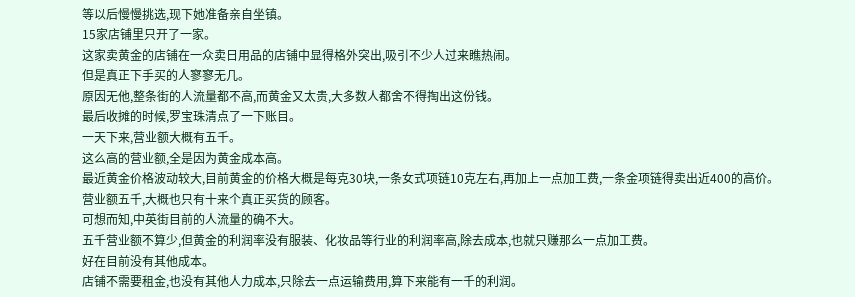等以后慢慢挑选,现下她准备亲自坐镇。
15家店铺里只开了一家。
这家卖黄金的店铺在一众卖日用品的店铺中显得格外突出,吸引不少人过来瞧热闹。
但是真正下手买的人寥寥无几。
原因无他,整条街的人流量都不高,而黄金又太贵,大多数人都舍不得掏出这份钱。
最后收摊的时候,罗宝珠清点了一下账目。
一天下来,营业额大概有五千。
这么高的营业额,全是因为黄金成本高。
最近黄金价格波动较大,目前黄金的价格大概是每克30块,一条女式项链10克左右,再加上一点加工费,一条金项链得卖出近400的高价。
营业额五千,大概也只有十来个真正买货的顾客。
可想而知,中英街目前的人流量的确不大。
五千营业额不算少,但黄金的利润率没有服装、化妆品等行业的利润率高,除去成本,也就只赚那么一点加工费。
好在目前没有其他成本。
店铺不需要租金,也没有其他人力成本,只除去一点运输费用,算下来能有一千的利润。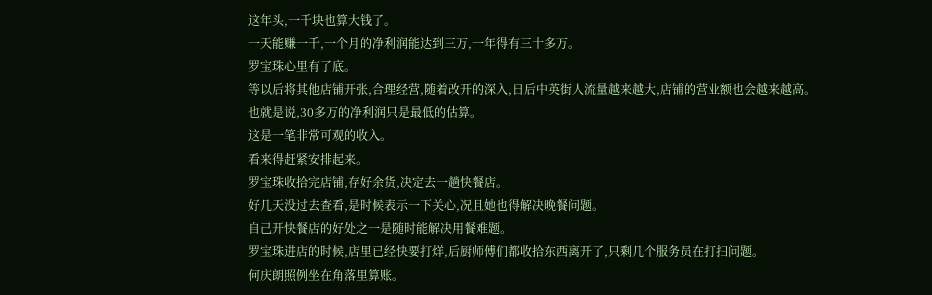这年头,一千块也算大钱了。
一天能赚一千,一个月的净利润能达到三万,一年得有三十多万。
罗宝珠心里有了底。
等以后将其他店铺开张,合理经营,随着改开的深入,日后中英街人流量越来越大,店铺的营业额也会越来越高。
也就是说,30多万的净利润只是最低的估算。
这是一笔非常可观的收入。
看来得赶紧安排起来。
罗宝珠收拾完店铺,存好余货,决定去一趟快餐店。
好几天没过去查看,是时候表示一下关心,况且她也得解决晚餐问题。
自己开快餐店的好处之一是随时能解决用餐难题。
罗宝珠进店的时候,店里已经快要打烊,后厨师傅们都收拾东西离开了,只剩几个服务员在打扫问题。
何庆朗照例坐在角落里算账。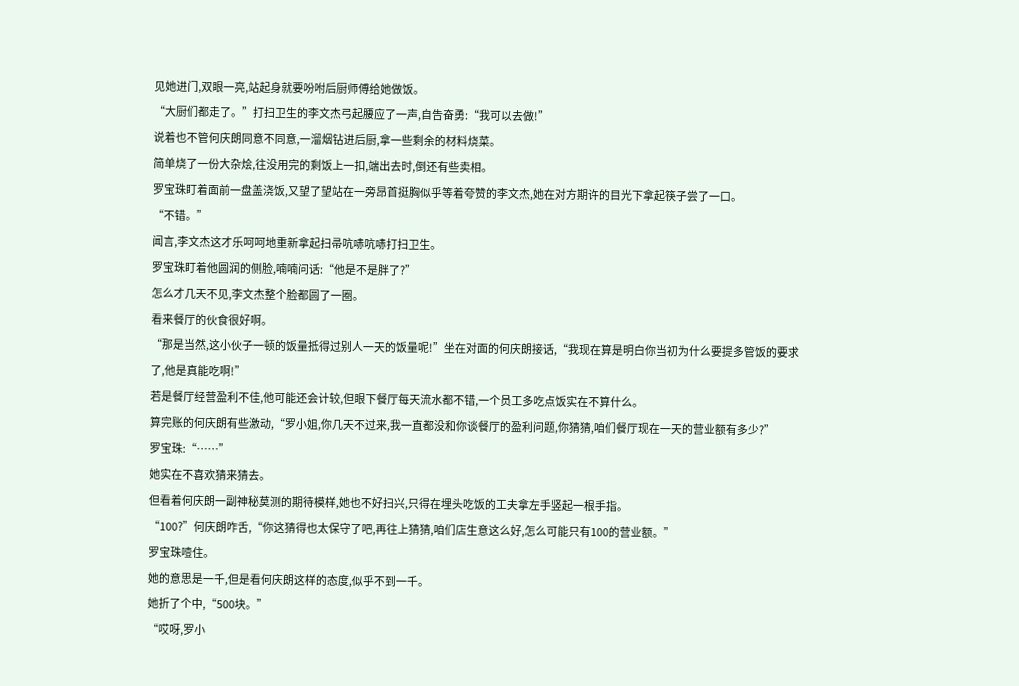见她进门,双眼一亮,站起身就要吩咐后厨师傅给她做饭。
“大厨们都走了。”打扫卫生的李文杰弓起腰应了一声,自告奋勇:“我可以去做!”
说着也不管何庆朗同意不同意,一溜烟钻进后厨,拿一些剩余的材料烧菜。
简单烧了一份大杂烩,往没用完的剩饭上一扣,端出去时,倒还有些卖相。
罗宝珠盯着面前一盘盖浇饭,又望了望站在一旁昂首挺胸似乎等着夸赞的李文杰,她在对方期许的目光下拿起筷子尝了一口。
“不错。”
闻言,李文杰这才乐呵呵地重新拿起扫帚吭哧吭哧打扫卫生。
罗宝珠盯着他圆润的侧脸,喃喃问话:“他是不是胖了?”
怎么才几天不见,李文杰整个脸都圆了一圈。
看来餐厅的伙食很好啊。
“那是当然,这小伙子一顿的饭量抵得过别人一天的饭量呢!”坐在对面的何庆朗接话,“我现在算是明白你当初为什么要提多管饭的要求了,他是真能吃啊!”
若是餐厅经营盈利不佳,他可能还会计较,但眼下餐厅每天流水都不错,一个员工多吃点饭实在不算什么。
算完账的何庆朗有些激动,“罗小姐,你几天不过来,我一直都没和你谈餐厅的盈利问题,你猜猜,咱们餐厅现在一天的营业额有多少?”
罗宝珠:“……”
她实在不喜欢猜来猜去。
但看着何庆朗一副神秘莫测的期待模样,她也不好扫兴,只得在埋头吃饭的工夫拿左手竖起一根手指。
“100?”何庆朗咋舌,“你这猜得也太保守了吧,再往上猜猜,咱们店生意这么好,怎么可能只有100的营业额。”
罗宝珠噎住。
她的意思是一千,但是看何庆朗这样的态度,似乎不到一千。
她折了个中,“500块。”
“哎呀,罗小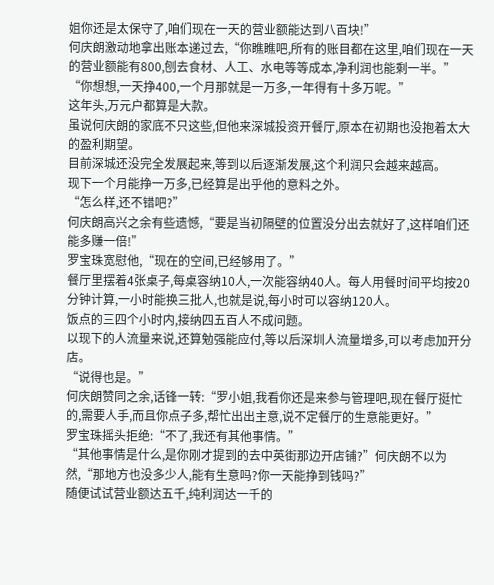姐你还是太保守了,咱们现在一天的营业额能达到八百块!”
何庆朗激动地拿出账本递过去,“你瞧瞧吧,所有的账目都在这里,咱们现在一天的营业额能有800,刨去食材、人工、水电等等成本,净利润也能剩一半。”
“你想想,一天挣400,一个月那就是一万多,一年得有十多万呢。”
这年头,万元户都算是大款。
虽说何庆朗的家底不只这些,但他来深城投资开餐厅,原本在初期也没抱着太大的盈利期望。
目前深城还没完全发展起来,等到以后逐渐发展,这个利润只会越来越高。
现下一个月能挣一万多,已经算是出乎他的意料之外。
“怎么样,还不错吧?”
何庆朗高兴之余有些遗憾,“要是当初隔壁的位置没分出去就好了,这样咱们还能多赚一倍!”
罗宝珠宽慰他,“现在的空间,已经够用了。”
餐厅里摆着4张桌子,每桌容纳10人,一次能容纳40人。每人用餐时间平均按20分钟计算,一小时能换三批人,也就是说,每小时可以容纳120人。
饭点的三四个小时内,接纳四五百人不成问题。
以现下的人流量来说,还算勉强能应付,等以后深圳人流量增多,可以考虑加开分店。
“说得也是。”
何庆朗赞同之余,话锋一转:“罗小姐,我看你还是来参与管理吧,现在餐厅挺忙的,需要人手,而且你点子多,帮忙出出主意,说不定餐厅的生意能更好。”
罗宝珠摇头拒绝:“不了,我还有其他事情。”
“其他事情是什么,是你刚才提到的去中英街那边开店铺?”何庆朗不以为然,“那地方也没多少人,能有生意吗?你一天能挣到钱吗?”
随便试试营业额达五千,纯利润达一千的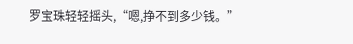罗宝珠轻轻摇头,“嗯,挣不到多少钱。”